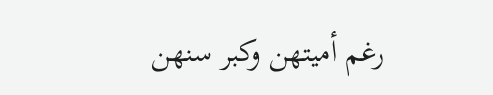رغم أميتهن وكبر سنهن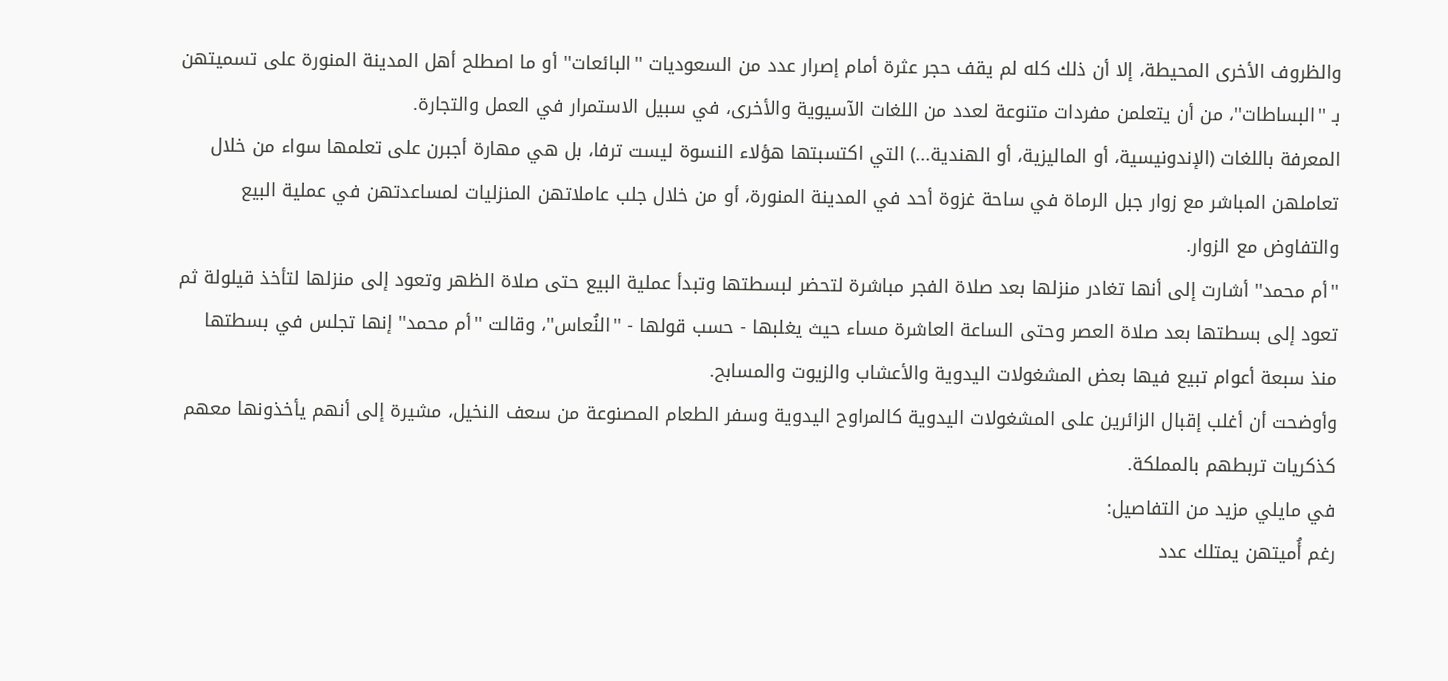والظروف الأخرى المحيطة، إلا أن ذلك كله لم يقف حجر عثرة أمام إصرار عدد من السعوديات ''البائعات'' أو ما اصطلح أهل المدينة المنورة على تسميتهن بـ ''البساطات''، من أن يتعلمن مفردات متنوعة لعدد من اللغات الآسيوية والأخرى، في سبيل الاستمرار في العمل والتجارة.
المعرفة باللغات (الإندونيسية، أو الماليزية، أو الهندية...) التي اكتسبتها هؤلاء النسوة ليست ترفا، بل هي مهارة أجبرن على تعلمها سواء من خلال تعاملهن المباشر مع زوار جبل الرماة في ساحة غزوة أحد في المدينة المنورة، أو من خلال جلب عاملاتهن المنزليات لمساعدتهن في عملية البيع والتفاوض مع الزوار.
''أم محمد'' أشارت إلى أنها تغادر منزلها بعد صلاة الفجر مباشرة لتحضر لبسطتها وتبدأ عملية البيع حتى صلاة الظهر وتعود إلى منزلها لتأخذ قيلولة ثم تعود إلى بسطتها بعد صلاة العصر وحتى الساعة العاشرة مساء حيث يغلبها - حسب قولها - ''النُعاس''، وقالت ''أم محمد'' إنها تجلس في بسطتها منذ سبعة أعوام تبيع فيها بعض المشغولات اليدوية والأعشاب والزيوت والمسابح.
وأوضحت أن أغلب إقبال الزائرين على المشغولات اليدوية كالمراوح اليدوية وسفر الطعام المصنوعة من سعف النخيل، مشيرة إلى أنهم يأخذونها معهم كذكريات تربطهم بالمملكة.
في مايلي مزيد من التفاصيل:
رغم أُميتهن يمتلك عدد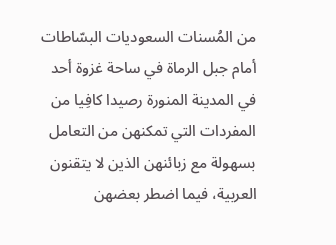من المُسنات السعوديات البسّاطات أمام جبل الرماة في ساحة غزوة أحد في المدينة المنورة رصيدا كافِيا من المفردات التي تمكنهن من التعامل بسهولة مع زبائنهن الذين لا يتقنون العربية، فيما اضطر بعضهن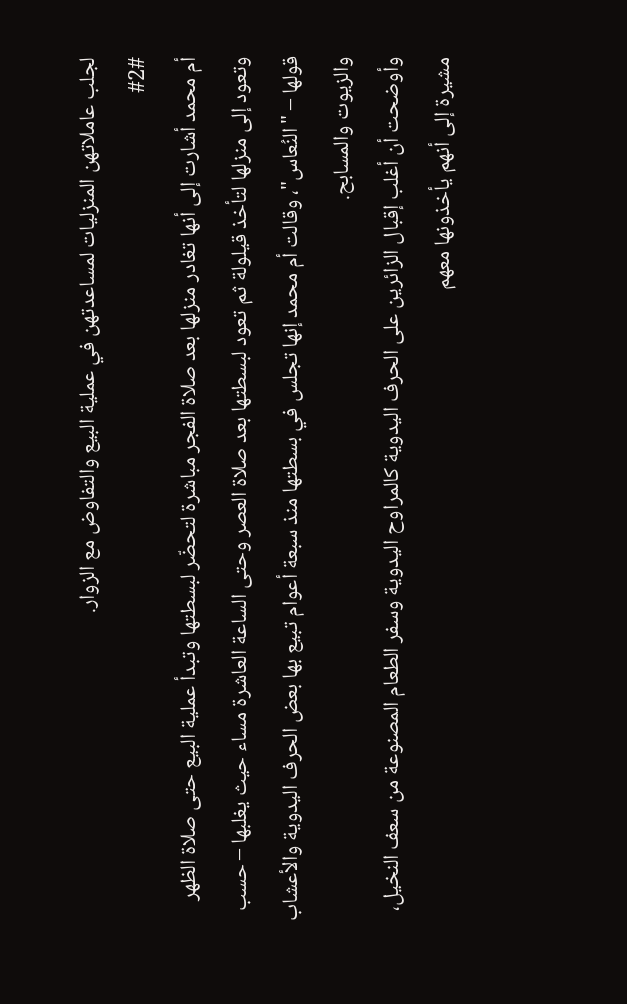لجلب عاملاتهن المنزليات لمساعدتهن في عملية البيع والتفاوض مع الزوار.
#2#
أم محمد أشارت إلى أنها تغادر منزلها بعد صلاة الفجر مباشرة لتحضّر لبسطتها وتبدأ عملية البيع حتى صلاة الظهر وتعود إلى منزلها لتأخذ قيلولة ثم تعود لبسطتها بعد صلاة العصر وحتى الساعة العاشرة مساء حيث يغلبها – حسب قولها – "النُعاس"، وقالت أم محمد إنها تجلس في بسطتها منذ سبعة أعوام تبيع بها بعض الحرف اليدوية والأعشاب والزيوت والمسابح.
وأوضحت أن أغلب إقبال الزائرين على الحرف اليدوية كالمراوح اليدوية وسفر الطعام المصنوعة من سعف النخيل، مشيرة إلى أنهم يأخذونها معهم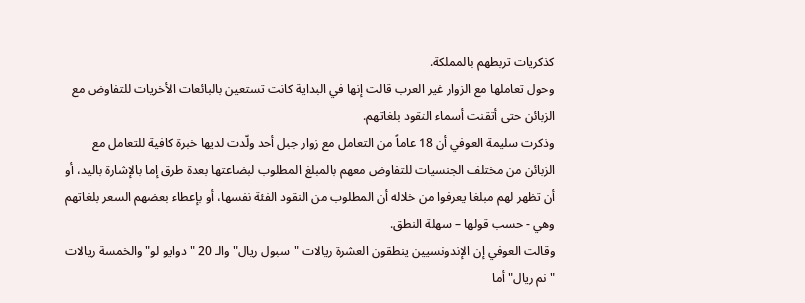كذكريات تربطهم بالمملكة.
وحول تعاملها مع الزوار غير العرب قالت إنها في البداية كانت تستعين بالبائعات الأخريات للتفاوض مع الزبائن حتى أتقنت أسماء النقود بلغاتهم.
وذكرت سليمة العوفي أن 18 عاماً من التعامل مع زوار جبل أحد ولّدت لديها خبرة كافية للتعامل مع الزبائن من مختلف الجنسيات للتفاوض معهم بالمبلغ المطلوب لبضاعتها بعدة طرق إما بالإشارة باليد، أو أن تظهر لهم مبلغا يعرفوا من خلاله أن المطلوب من النقود الفئة نفسها، أو بإعطاء بعضهم السعر بلغاتهم وهي - حسب قولها – سهلة النطق.
وقالت العوفي إن الإندونسيين ينطقون العشرة ريالات "سبول ريال" والـ 20 "دوايو لو" والخمسة ريالات "نم ريال" أما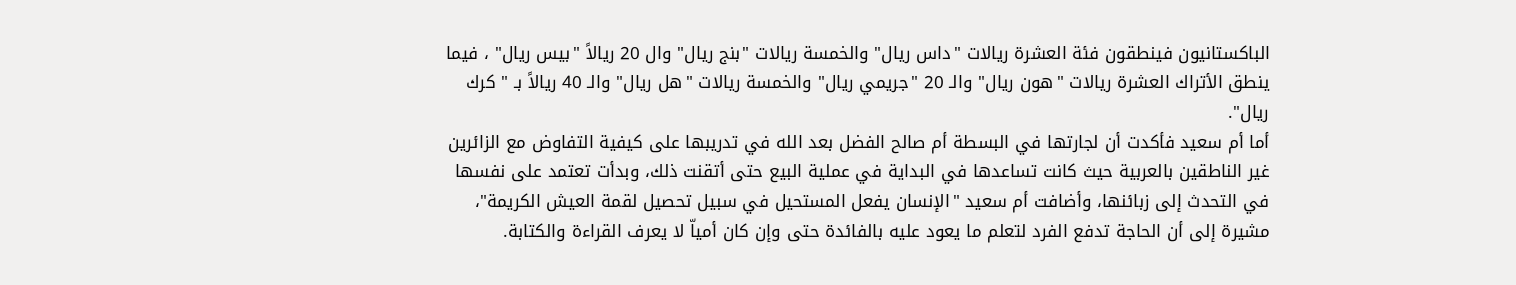الباكستانيون فينطقون فئة العشرة ريالات "داس ريال" والخمسة ريالات "بنج ريال" وال 20 ريالاً "بيس ريال" ، فيما ينطق الأتراك العشرة ريالات "هون ريال" والـ 20 "جريمي ريال" والخمسة ريالات "هل ريال" والـ 40 ريالاً بـ " كرك ريال".
أما أم سعيد فأكدت أن لجارتها في البسطة أم صالح الفضل بعد الله في تدريبها على كيفية التفاوض مع الزائرين غير الناطقين بالعربية حيث كانت تساعدها في البداية في عملية البيع حتى أتقنت ذلك، وبدأت تعتمد على نفسها في التحدث إلى زبائنها، وأضافت أم سعيد "الإنسان يفعل المستحيل في سبيل تحصيل لقمة العيش الكريمة"، مشيرة إلى أن الحاجة تدفع الفرد لتعلم ما يعود عليه بالفائدة حتى وإن كان أمياّ لا يعرف القراءة والكتابة.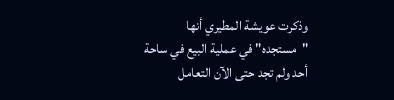وذكرت عويشة المطيري أنها "مستجده" في عملية البيع في ساحة أحد ولم تجد حتى الآن التعامل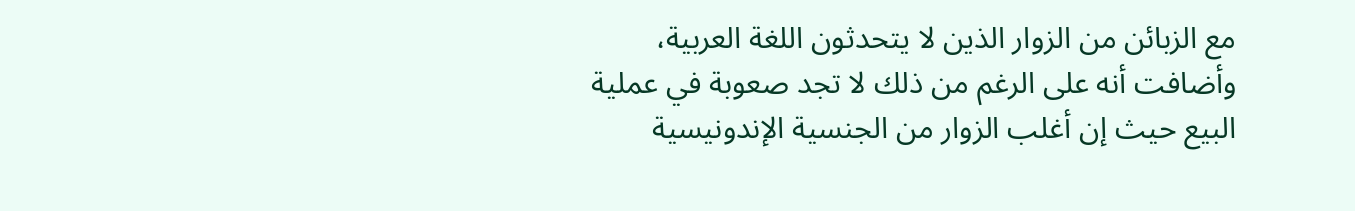مع الزبائن من الزوار الذين لا يتحدثون اللغة العربية، وأضافت أنه على الرغم من ذلك لا تجد صعوبة في عملية البيع حيث إن أغلب الزوار من الجنسية الإندونيسية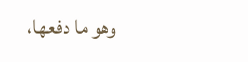وهو ما دفعها،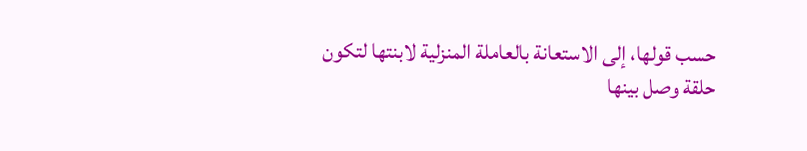حسب قولها، إلى الاستعانة بالعاملة المنزلية لابنتها لتكون حلقة وصل بينها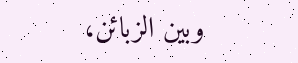وبين الزبائن،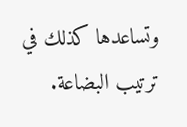وتساعدها كذلك في ترتيب البضاعة.